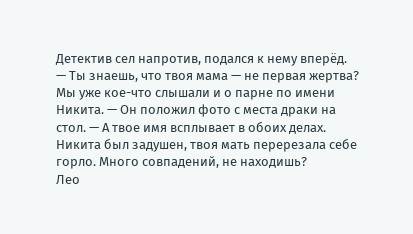Детектив сел напротив, подался к нему вперёд.
— Ты знаешь, что твоя мама — не первая жертва? Мы уже кое-что слышали и о парне по имени Никита. — Он положил фото с места драки на стол. — А твое имя всплывает в обоих делах. Никита был задушен, твоя мать перерезала себе горло. Много совпадений, не находишь?
Лео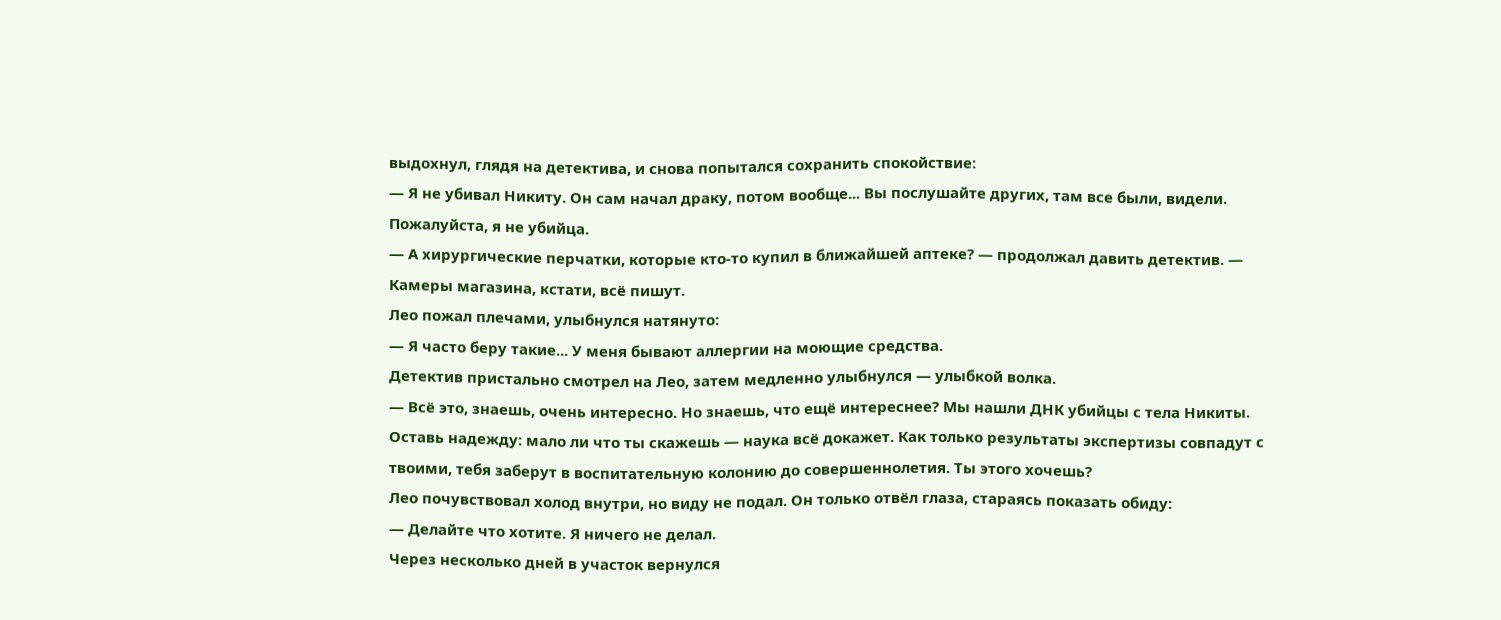выдохнул, глядя на детектива, и снова попытался сохранить спокойствие:
— Я не убивал Никиту. Он сам начал драку, потом вообще... Вы послушайте других, там все были, видели. Пожалуйста, я не убийца.
— А хирургические перчатки, которые кто-то купил в ближайшей аптеке? — продолжал давить детектив. — Камеры магазина, кстати, всё пишут.
Лео пожал плечами, улыбнулся натянуто:
— Я часто беру такие... У меня бывают аллергии на моющие средства.
Детектив пристально смотрел на Лео, затем медленно улыбнулся — улыбкой волка.
— Всё это, знаешь, очень интересно. Но знаешь, что ещё интереснее? Мы нашли ДНК убийцы с тела Никиты. Оставь надежду: мало ли что ты скажешь — наука всё докажет. Как только результаты экспертизы совпадут с твоими, тебя заберут в воспитательную колонию до совершеннолетия. Ты этого хочешь?
Лео почувствовал холод внутри, но виду не подал. Он только отвёл глаза, стараясь показать обиду:
— Делайте что хотите. Я ничего не делал.
Через несколько дней в участок вернулся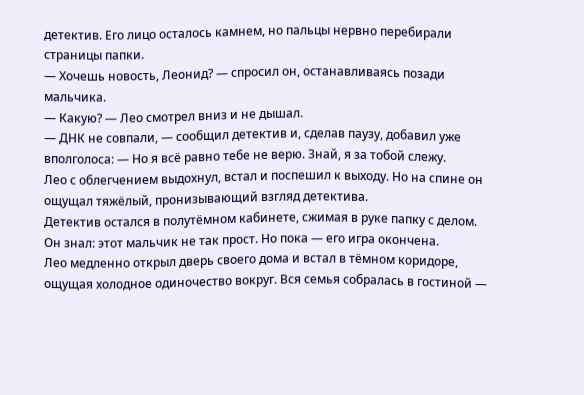детектив. Его лицо осталось камнем, но пальцы нервно перебирали страницы папки.
— Хочешь новость, Леонид? — спросил он, останавливаясь позади мальчика.
— Какую? — Лео смотрел вниз и не дышал.
— ДНК не совпали, — сообщил детектив и, сделав паузу, добавил уже вполголоса: — Но я всё равно тебе не верю. Знай, я за тобой слежу.
Лео с облегчением выдохнул, встал и поспешил к выходу. Но на спине он ощущал тяжёлый, пронизывающий взгляд детектива.
Детектив остался в полутёмном кабинете, сжимая в руке папку с делом. Он знал: этот мальчик не так прост. Но пока — его игра окончена.
Лео медленно открыл дверь своего дома и встал в тёмном коридоре, ощущая холодное одиночество вокруг. Вся семья собралась в гостиной —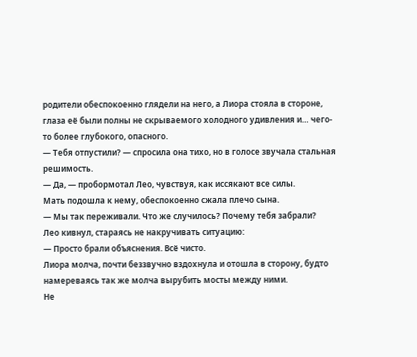родители обеспокоенно глядели на него, а Лиора стояла в стороне, глаза её были полны не скрываемого холодного удивления и… чего-то более глубокого, опасного.
— Тебя отпустили? — спросила она тихо, но в голосе звучала стальная решимость.
— Да, — пробормотал Лео, чувствуя, как иссякают все силы.
Мать подошла к нему, обеспокоенно сжала плечо сына.
— Мы так переживали. Что же случилось? Почему тебя забрали?
Лео кивнул, стараясь не накручивать ситуацию:
— Просто брали объяснения. Всё чисто.
Лиора молча, почти беззвучно вздохнула и отошла в сторону, будто намереваясь так же молча вырубить мосты между ними.
Не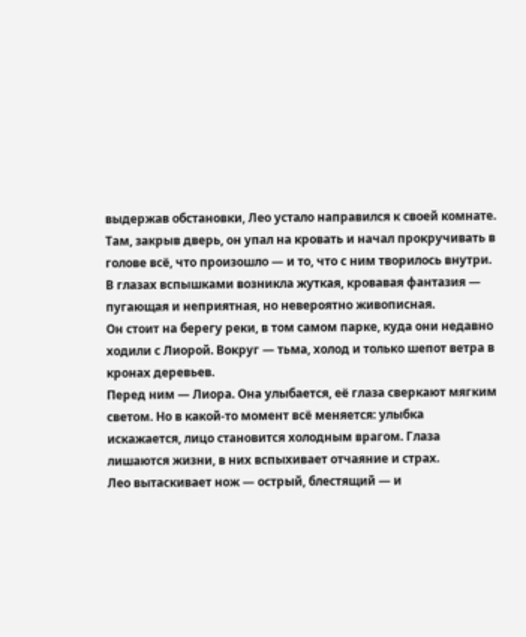выдержав обстановки, Лео устало направился к своей комнате. Там, закрыв дверь, он упал на кровать и начал прокручивать в голове всё, что произошло — и то, что с ним творилось внутри.
В глазах вспышками возникла жуткая, кровавая фантазия — пугающая и неприятная, но невероятно живописная.
Он стоит на берегу реки, в том самом парке, куда они недавно ходили с Лиорой. Вокруг — тьма, холод и только шепот ветра в кронах деревьев.
Перед ним — Лиора. Она улыбается, её глаза сверкают мягким светом. Но в какой-то момент всё меняется: улыбка искажается, лицо становится холодным врагом. Глаза лишаются жизни, в них вспыхивает отчаяние и страх.
Лео вытаскивает нож — острый, блестящий — и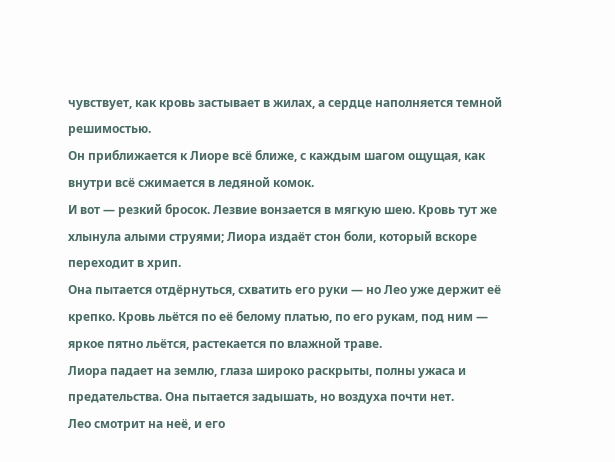чувствует, как кровь застывает в жилах, а сердце наполняется темной решимостью.
Он приближается к Лиоре всё ближе, с каждым шагом ощущая, как внутри всё сжимается в ледяной комок.
И вот — резкий бросок. Лезвие вонзается в мягкую шею. Кровь тут же хлынула алыми струями; Лиора издаёт стон боли, который вскоре переходит в хрип.
Она пытается отдёрнуться, схватить его руки — но Лео уже держит её крепко. Кровь льётся по её белому платью, по его рукам, под ним — яркое пятно льётся, растекается по влажной траве.
Лиора падает на землю, глаза широко раскрыты, полны ужаса и предательства. Она пытается задышать, но воздуха почти нет.
Лео смотрит на неё, и его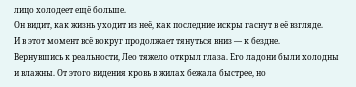лицо холодеет ещё больше.
Он видит, как жизнь уходит из неё, как последние искры гаснут в её взгляде.
И в этот момент всё вокруг продолжает тянуться вниз — к бездне.
Вернувшись к реальности, Лео тяжело открыл глаза. Его ладони были холодны и влажны. От этого видения кровь в жилах бежала быстрее, но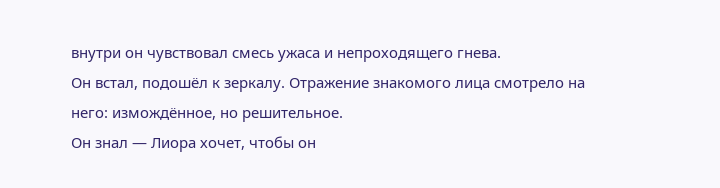внутри он чувствовал смесь ужаса и непроходящего гнева.
Он встал, подошёл к зеркалу. Отражение знакомого лица смотрело на него: измождённое, но решительное.
Он знал — Лиора хочет, чтобы он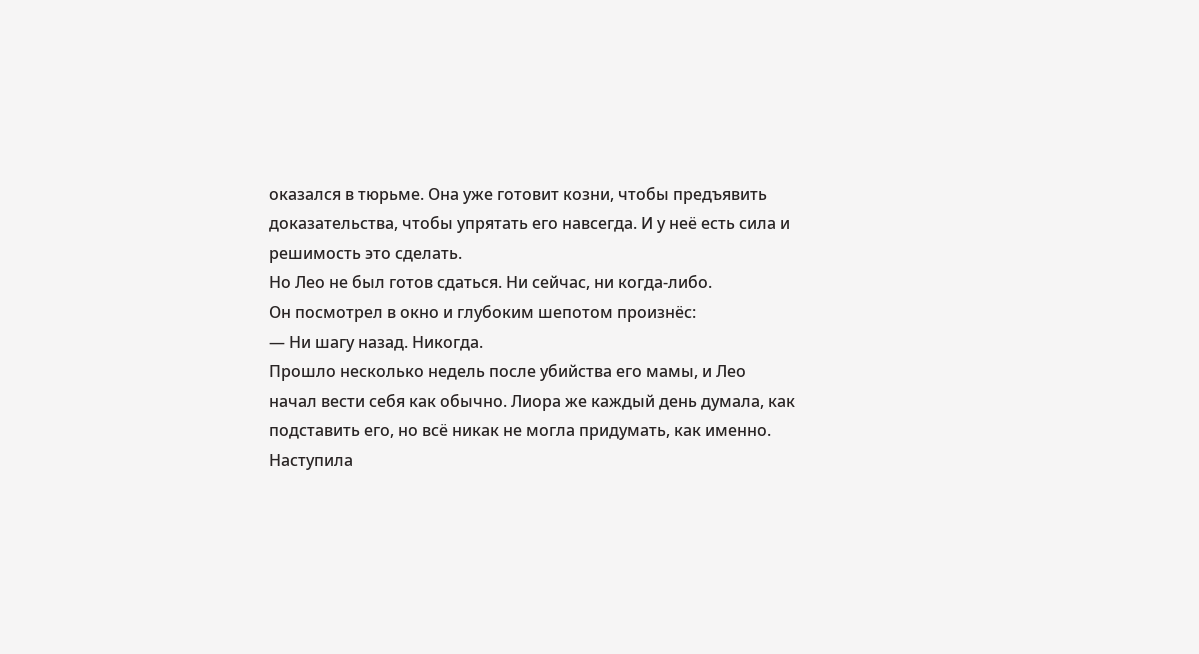оказался в тюрьме. Она уже готовит козни, чтобы предъявить доказательства, чтобы упрятать его навсегда. И у неё есть сила и решимость это сделать.
Но Лео не был готов сдаться. Ни сейчас, ни когда-либо.
Он посмотрел в окно и глубоким шепотом произнёс:
— Ни шагу назад. Никогда.
Прошло несколько недель после убийства его мамы, и Лео начал вести себя как обычно. Лиора же каждый день думала, как подставить его, но всё никак не могла придумать, как именно.
Наступила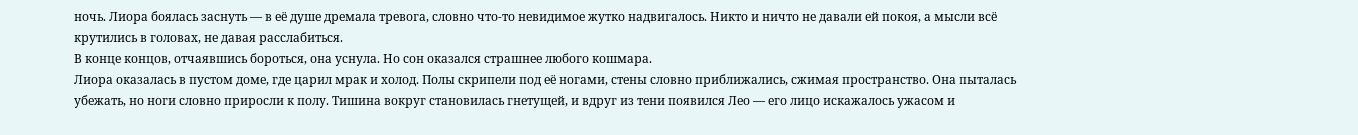ночь. Лиора боялась заснуть — в её душе дремала тревога, словно что-то невидимое жутко надвигалось. Никто и ничто не давали ей покоя, а мысли всё крутились в головах, не давая расслабиться.
В конце концов, отчаявшись бороться, она уснула. Но сон оказался страшнее любого кошмара.
Лиора оказалась в пустом доме, где царил мрак и холод. Полы скрипели под её ногами, стены словно приближались, сжимая пространство. Она пыталась убежать, но ноги словно приросли к полу. Тишина вокруг становилась гнетущей, и вдруг из тени появился Лео — его лицо искажалось ужасом и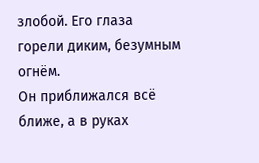злобой. Его глаза горели диким, безумным огнём.
Он приближался всё ближе, а в руках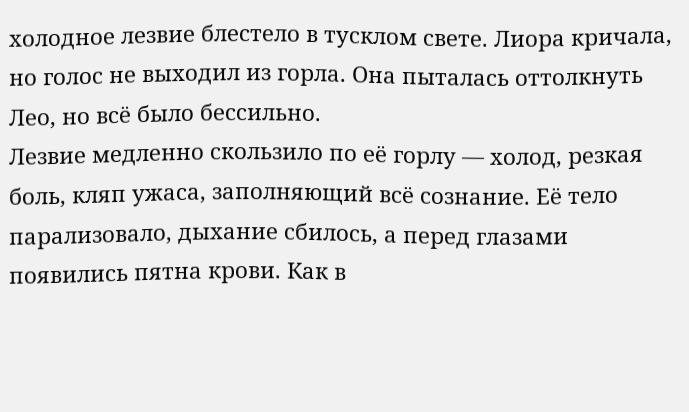холодное лезвие блестело в тусклом свете. Лиора кричала, но голос не выходил из горла. Она пыталась оттолкнуть Лео, но всё было бессильно.
Лезвие медленно скользило по её горлу — холод, резкая боль, кляп ужаса, заполняющий всё сознание. Её тело парализовало, дыхание сбилось, а перед глазами появились пятна крови. Как в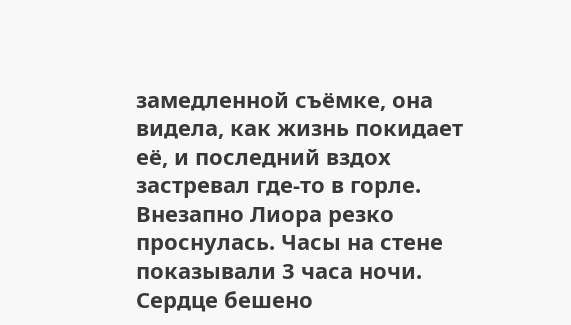замедленной съёмке, она видела, как жизнь покидает её, и последний вздох застревал где-то в горле.
Внезапно Лиора резко проснулась. Часы на стене показывали 3 часа ночи. Сердце бешено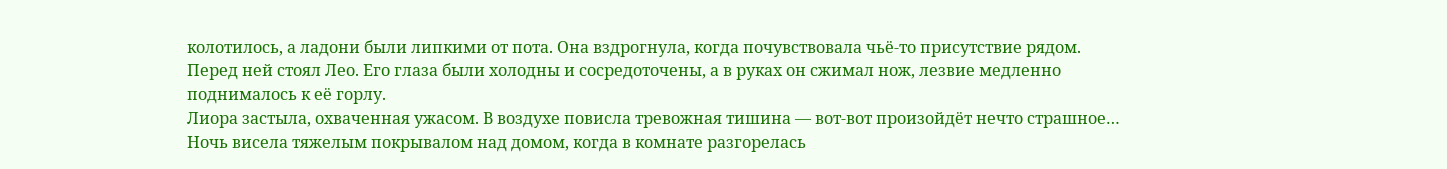колотилось, а ладони были липкими от пота. Она вздрогнула, когда почувствовала чьё-то присутствие рядом.
Перед ней стоял Лео. Его глаза были холодны и сосредоточены, а в руках он сжимал нож, лезвие медленно поднималось к её горлу.
Лиора застыла, охваченная ужасом. В воздухе повисла тревожная тишина — вот-вот произойдёт нечто страшное…
Ночь висела тяжелым покрывалом над домом, когда в комнате разгорелась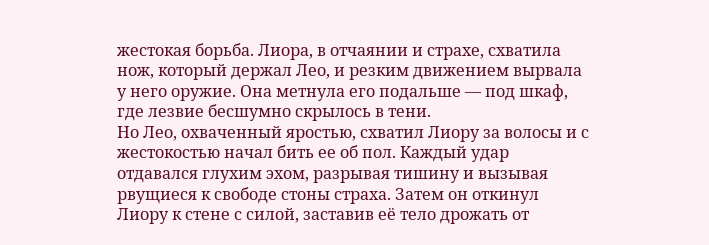жестокая борьба. Лиора, в отчаянии и страхе, схватила нож, который держал Лео, и резким движением вырвала у него оружие. Она метнула его подальше — под шкаф, где лезвие бесшумно скрылось в тени.
Но Лео, охваченный яростью, схватил Лиору за волосы и с жестокостью начал бить ее об пол. Каждый удар отдавался глухим эхом, разрывая тишину и вызывая рвущиеся к свободе стоны страха. Затем он откинул Лиору к стене с силой, заставив её тело дрожать от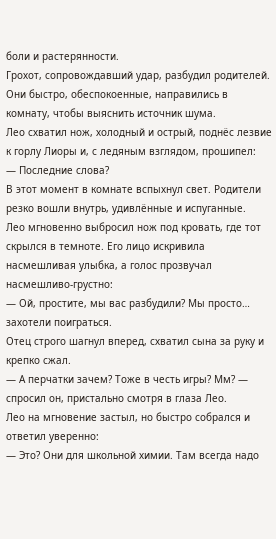боли и растерянности.
Грохот, сопровождавший удар, разбудил родителей. Они быстро, обеспокоенные, направились в комнату, чтобы выяснить источник шума.
Лео схватил нож, холодный и острый, поднёс лезвие к горлу Лиоры и, с ледяным взглядом, прошипел:
— Последние слова?
В этот момент в комнате вспыхнул свет. Родители резко вошли внутрь, удивлённые и испуганные.
Лео мгновенно выбросил нож под кровать, где тот скрылся в темноте. Его лицо искривила насмешливая улыбка, а голос прозвучал насмешливо-грустно:
— Ой, простите, мы вас разбудили? Мы просто… захотели поиграться.
Отец строго шагнул вперед, схватил сына за руку и крепко сжал.
— А перчатки зачем? Тоже в честь игры? Мм? — спросил он, пристально смотря в глаза Лео.
Лео на мгновение застыл, но быстро собрался и ответил уверенно:
— Это? Они для школьной химии. Там всегда надо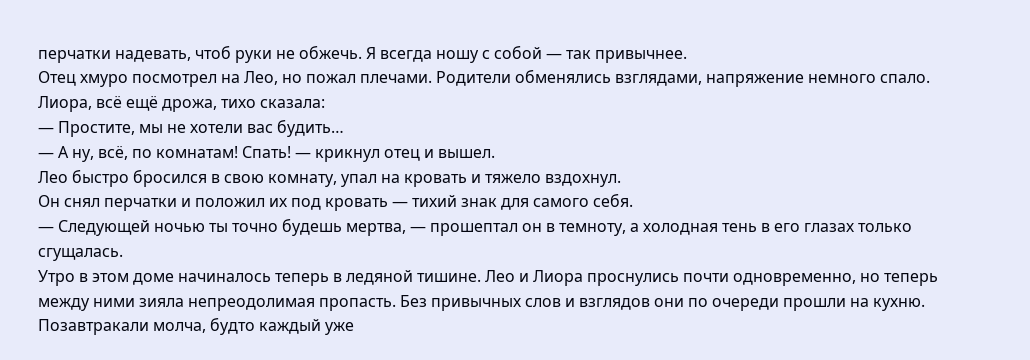перчатки надевать, чтоб руки не обжечь. Я всегда ношу с собой — так привычнее.
Отец хмуро посмотрел на Лео, но пожал плечами. Родители обменялись взглядами, напряжение немного спало.
Лиора, всё ещё дрожа, тихо сказала:
— Простите, мы не хотели вас будить…
— А ну, всё, по комнатам! Спать! — крикнул отец и вышел.
Лео быстро бросился в свою комнату, упал на кровать и тяжело вздохнул.
Он снял перчатки и положил их под кровать — тихий знак для самого себя.
— Следующей ночью ты точно будешь мертва, — прошептал он в темноту, а холодная тень в его глазах только сгущалась.
Утро в этом доме начиналось теперь в ледяной тишине. Лео и Лиора проснулись почти одновременно, но теперь между ними зияла непреодолимая пропасть. Без привычных слов и взглядов они по очереди прошли на кухню. Позавтракали молча, будто каждый уже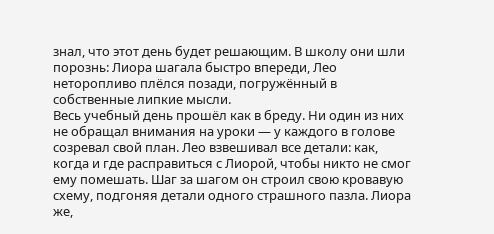знал, что этот день будет решающим. В школу они шли порознь: Лиора шагала быстро впереди, Лео неторопливо плёлся позади, погружённый в собственные липкие мысли.
Весь учебный день прошёл как в бреду. Ни один из них не обращал внимания на уроки — у каждого в голове созревал свой план. Лео взвешивал все детали: как, когда и где расправиться с Лиорой, чтобы никто не смог ему помешать. Шаг за шагом он строил свою кровавую схему, подгоняя детали одного страшного пазла. Лиора же,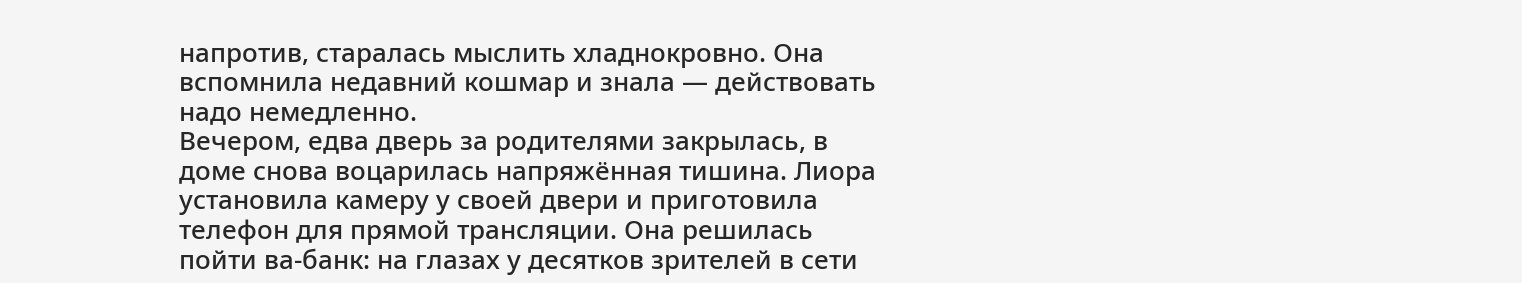напротив, старалась мыслить хладнокровно. Она вспомнила недавний кошмар и знала — действовать надо немедленно.
Вечером, едва дверь за родителями закрылась, в доме снова воцарилась напряжённая тишина. Лиора установила камеру у своей двери и приготовила телефон для прямой трансляции. Она решилась пойти ва-банк: на глазах у десятков зрителей в сети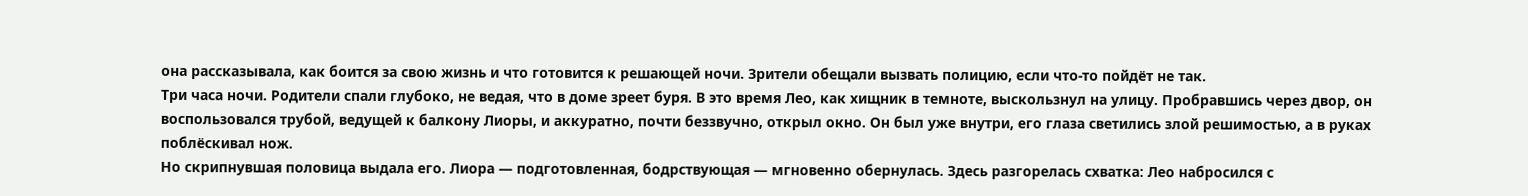она рассказывала, как боится за свою жизнь и что готовится к решающей ночи. Зрители обещали вызвать полицию, если что-то пойдёт не так.
Три часа ночи. Родители спали глубоко, не ведая, что в доме зреет буря. В это время Лео, как хищник в темноте, выскользнул на улицу. Пробравшись через двор, он воспользовался трубой, ведущей к балкону Лиоры, и аккуратно, почти беззвучно, открыл окно. Он был уже внутри, его глаза светились злой решимостью, а в руках поблёскивал нож.
Но скрипнувшая половица выдала его. Лиора — подготовленная, бодрствующая — мгновенно обернулась. Здесь разгорелась схватка: Лео набросился с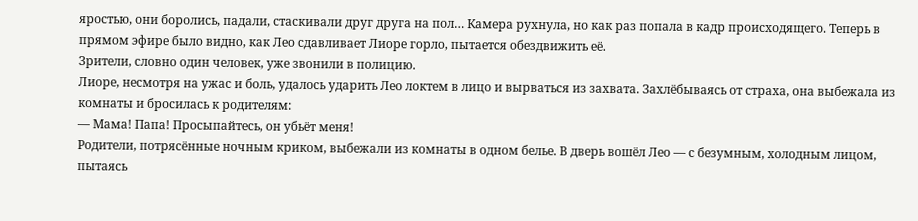яростью, они боролись, падали, стаскивали друг друга на пол… Камера рухнула, но как раз попала в кадр происходящего. Теперь в прямом эфире было видно, как Лео сдавливает Лиоре горло, пытается обездвижить её.
Зрители, словно один человек, уже звонили в полицию.
Лиоре, несмотря на ужас и боль, удалось ударить Лео локтем в лицо и вырваться из захвата. Захлёбываясь от страха, она выбежала из комнаты и бросилась к родителям:
— Мама! Папа! Просыпайтесь, он убьёт меня!
Родители, потрясённые ночным криком, выбежали из комнаты в одном белье. В дверь вошёл Лео — с безумным, холодным лицом, пытаясь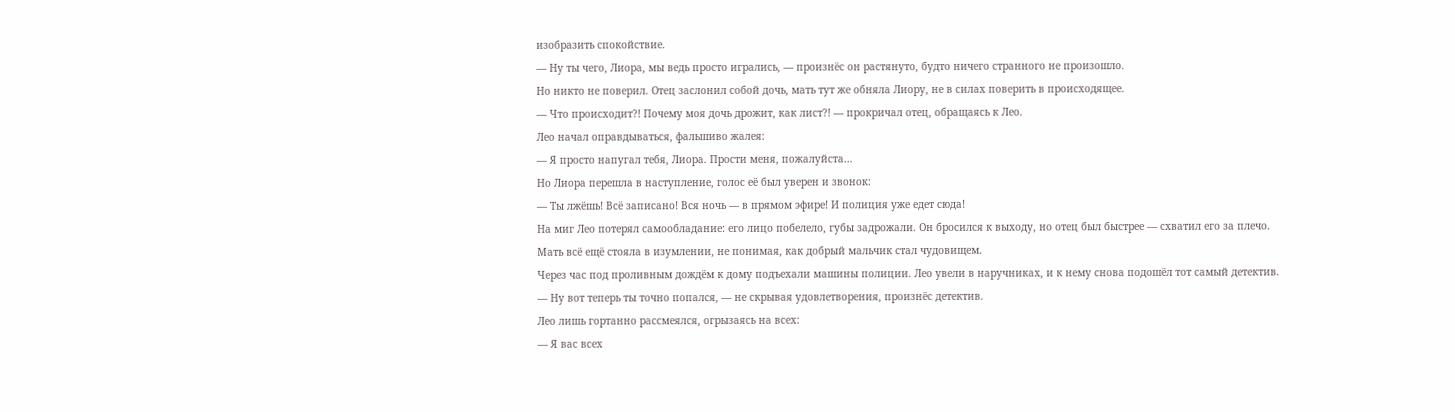изобразить спокойствие.
— Ну ты чего, Лиора, мы ведь просто игрались, — произнёс он растянуто, будто ничего странного не произошло.
Но никто не поверил. Отец заслонил собой дочь, мать тут же обняла Лиору, не в силах поверить в происходящее.
— Что происходит?! Почему моя дочь дрожит, как лист?! — прокричал отец, обращаясь к Лео.
Лео начал оправдываться, фальшиво жалея:
— Я просто напугал тебя, Лиора. Прости меня, пожалуйста…
Но Лиора перешла в наступление, голос её был уверен и звонок:
— Ты лжёшь! Всё записано! Вся ночь — в прямом эфире! И полиция уже едет сюда!
На миг Лео потерял самообладание: его лицо побелело, губы задрожали. Он бросился к выходу, но отец был быстрее — схватил его за плечо.
Мать всё ещё стояла в изумлении, не понимая, как добрый мальчик стал чудовищем.
Через час под проливным дождём к дому подъехали машины полиции. Лео увели в наручниках, и к нему снова подошёл тот самый детектив.
— Ну вот теперь ты точно попался, — не скрывая удовлетворения, произнёс детектив.
Лео лишь гортанно рассмеялся, огрызаясь на всех:
— Я вас всех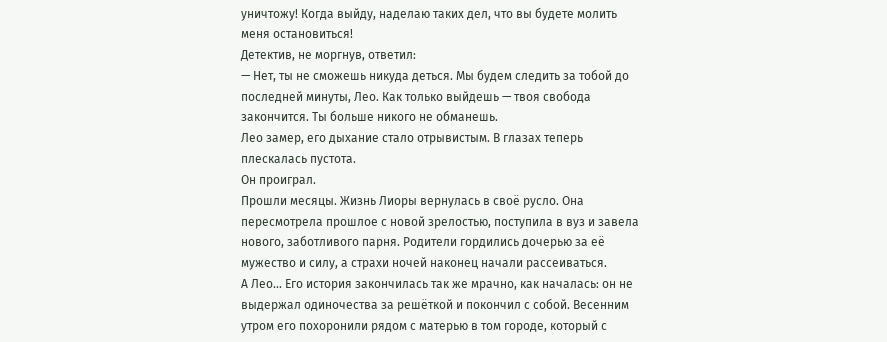уничтожу! Когда выйду, наделаю таких дел, что вы будете молить меня остановиться!
Детектив, не моргнув, ответил:
— Нет, ты не сможешь никуда деться. Мы будем следить за тобой до последней минуты, Лео. Как только выйдешь — твоя свобода закончится. Ты больше никого не обманешь.
Лео замер, его дыхание стало отрывистым. В глазах теперь плескалась пустота.
Он проиграл.
Прошли месяцы. Жизнь Лиоры вернулась в своё русло. Она пересмотрела прошлое с новой зрелостью, поступила в вуз и завела нового, заботливого парня. Родители гордились дочерью за её мужество и силу, а страхи ночей наконец начали рассеиваться.
А Лео... Его история закончилась так же мрачно, как началась: он не выдержал одиночества за решёткой и покончил с собой. Весенним утром его похоронили рядом с матерью в том городе, который с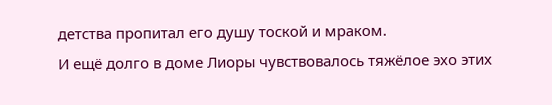детства пропитал его душу тоской и мраком.
И ещё долго в доме Лиоры чувствовалось тяжёлое эхо этих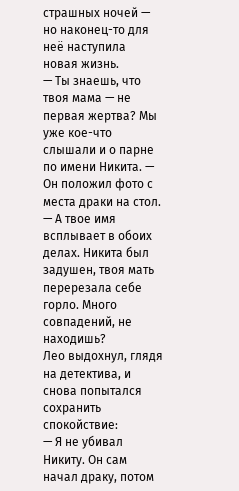страшных ночей — но наконец-то для неё наступила новая жизнь.
— Ты знаешь, что твоя мама — не первая жертва? Мы уже кое-что слышали и о парне по имени Никита. — Он положил фото с места драки на стол. — А твое имя всплывает в обоих делах. Никита был задушен, твоя мать перерезала себе горло. Много совпадений, не находишь?
Лео выдохнул, глядя на детектива, и снова попытался сохранить спокойствие:
— Я не убивал Никиту. Он сам начал драку, потом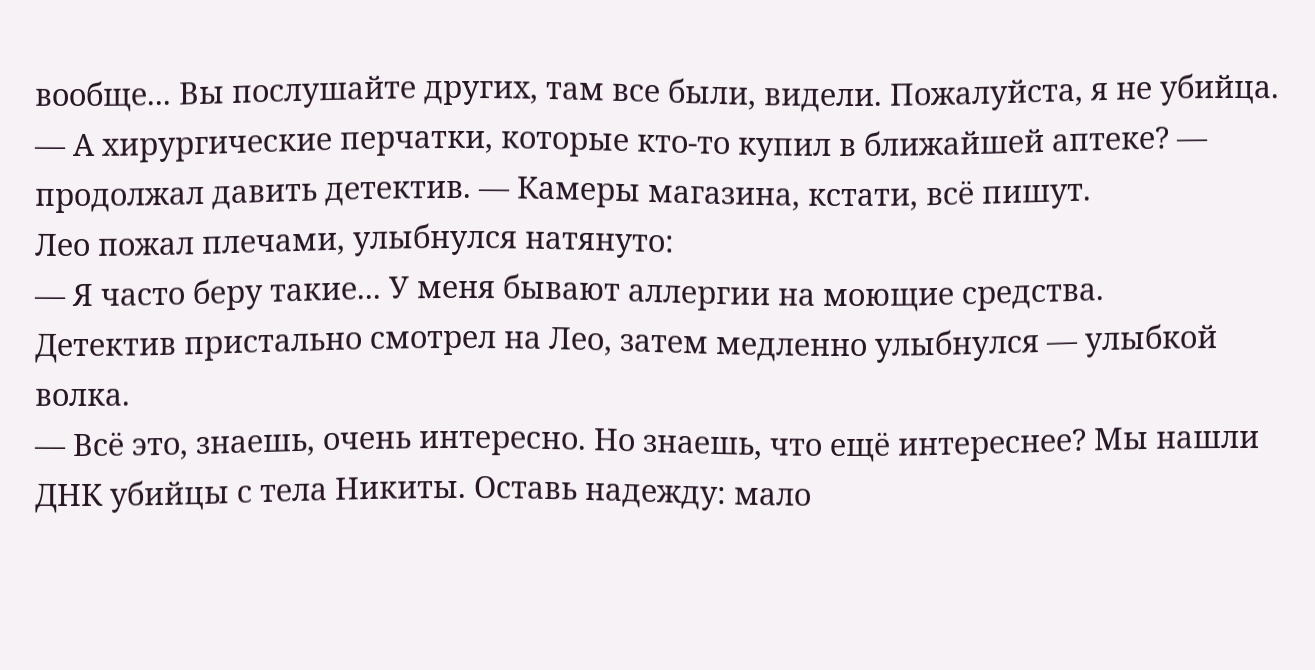вообще... Вы послушайте других, там все были, видели. Пожалуйста, я не убийца.
— А хирургические перчатки, которые кто-то купил в ближайшей аптеке? — продолжал давить детектив. — Камеры магазина, кстати, всё пишут.
Лео пожал плечами, улыбнулся натянуто:
— Я часто беру такие... У меня бывают аллергии на моющие средства.
Детектив пристально смотрел на Лео, затем медленно улыбнулся — улыбкой волка.
— Всё это, знаешь, очень интересно. Но знаешь, что ещё интереснее? Мы нашли ДНК убийцы с тела Никиты. Оставь надежду: мало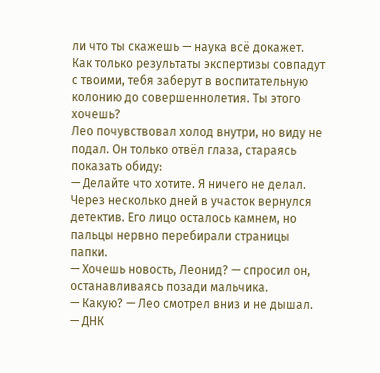ли что ты скажешь — наука всё докажет. Как только результаты экспертизы совпадут с твоими, тебя заберут в воспитательную колонию до совершеннолетия. Ты этого хочешь?
Лео почувствовал холод внутри, но виду не подал. Он только отвёл глаза, стараясь показать обиду:
— Делайте что хотите. Я ничего не делал.
Через несколько дней в участок вернулся детектив. Его лицо осталось камнем, но пальцы нервно перебирали страницы папки.
— Хочешь новость, Леонид? — спросил он, останавливаясь позади мальчика.
— Какую? — Лео смотрел вниз и не дышал.
— ДНК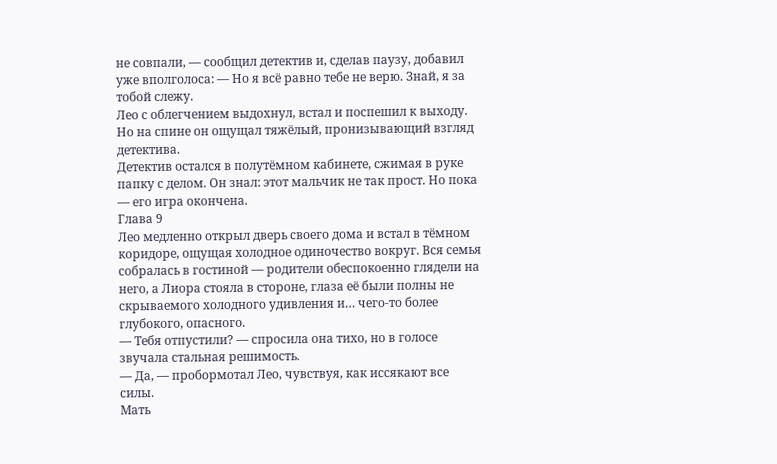не совпали, — сообщил детектив и, сделав паузу, добавил уже вполголоса: — Но я всё равно тебе не верю. Знай, я за тобой слежу.
Лео с облегчением выдохнул, встал и поспешил к выходу. Но на спине он ощущал тяжёлый, пронизывающий взгляд детектива.
Детектив остался в полутёмном кабинете, сжимая в руке папку с делом. Он знал: этот мальчик не так прост. Но пока — его игра окончена.
Глава 9
Лео медленно открыл дверь своего дома и встал в тёмном коридоре, ощущая холодное одиночество вокруг. Вся семья собралась в гостиной — родители обеспокоенно глядели на него, а Лиора стояла в стороне, глаза её были полны не скрываемого холодного удивления и… чего-то более глубокого, опасного.
— Тебя отпустили? — спросила она тихо, но в голосе звучала стальная решимость.
— Да, — пробормотал Лео, чувствуя, как иссякают все силы.
Мать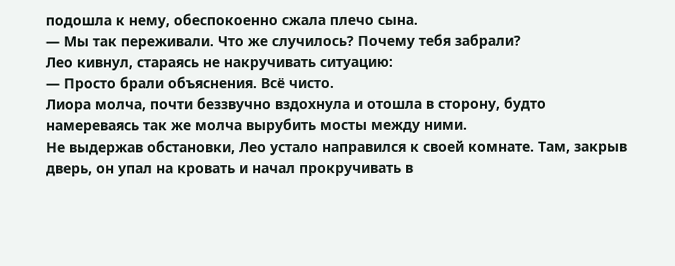подошла к нему, обеспокоенно сжала плечо сына.
— Мы так переживали. Что же случилось? Почему тебя забрали?
Лео кивнул, стараясь не накручивать ситуацию:
— Просто брали объяснения. Всё чисто.
Лиора молча, почти беззвучно вздохнула и отошла в сторону, будто намереваясь так же молча вырубить мосты между ними.
Не выдержав обстановки, Лео устало направился к своей комнате. Там, закрыв дверь, он упал на кровать и начал прокручивать в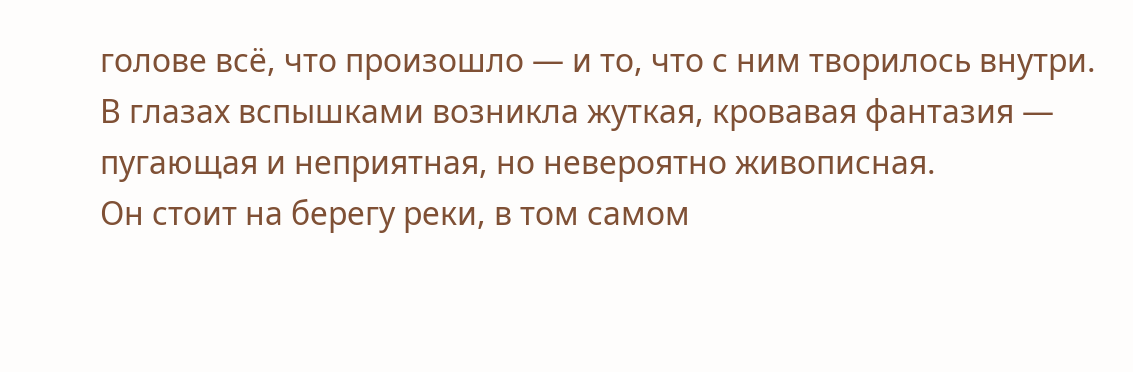голове всё, что произошло — и то, что с ним творилось внутри.
В глазах вспышками возникла жуткая, кровавая фантазия — пугающая и неприятная, но невероятно живописная.
Он стоит на берегу реки, в том самом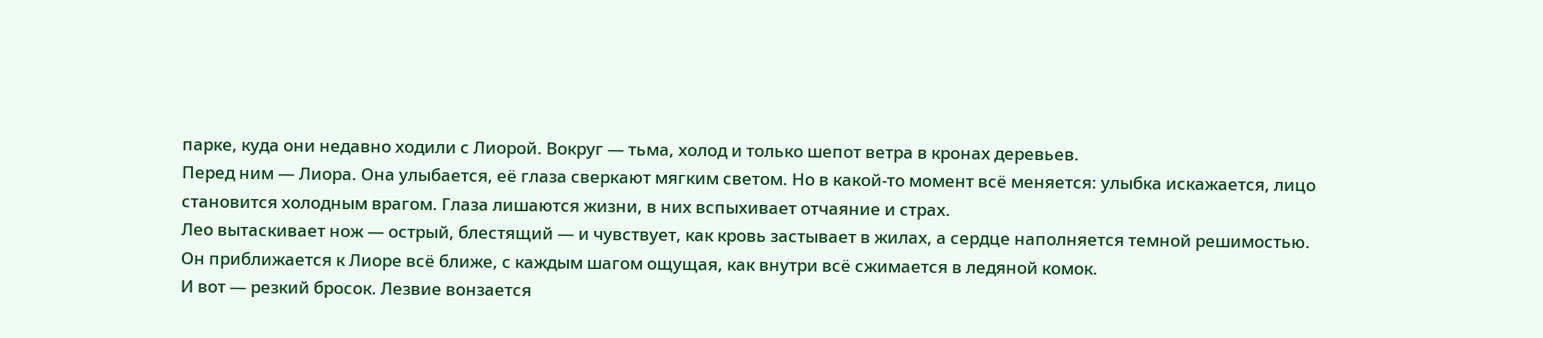парке, куда они недавно ходили с Лиорой. Вокруг — тьма, холод и только шепот ветра в кронах деревьев.
Перед ним — Лиора. Она улыбается, её глаза сверкают мягким светом. Но в какой-то момент всё меняется: улыбка искажается, лицо становится холодным врагом. Глаза лишаются жизни, в них вспыхивает отчаяние и страх.
Лео вытаскивает нож — острый, блестящий — и чувствует, как кровь застывает в жилах, а сердце наполняется темной решимостью.
Он приближается к Лиоре всё ближе, с каждым шагом ощущая, как внутри всё сжимается в ледяной комок.
И вот — резкий бросок. Лезвие вонзается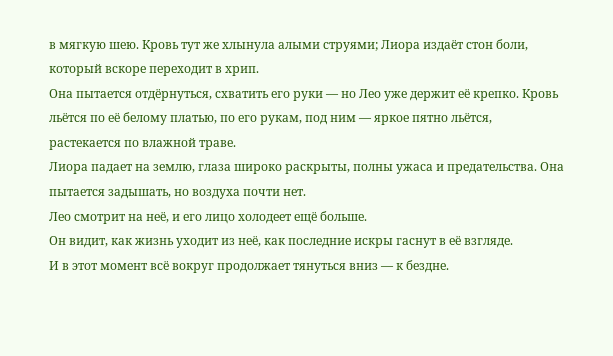в мягкую шею. Кровь тут же хлынула алыми струями; Лиора издаёт стон боли, который вскоре переходит в хрип.
Она пытается отдёрнуться, схватить его руки — но Лео уже держит её крепко. Кровь льётся по её белому платью, по его рукам, под ним — яркое пятно льётся, растекается по влажной траве.
Лиора падает на землю, глаза широко раскрыты, полны ужаса и предательства. Она пытается задышать, но воздуха почти нет.
Лео смотрит на неё, и его лицо холодеет ещё больше.
Он видит, как жизнь уходит из неё, как последние искры гаснут в её взгляде.
И в этот момент всё вокруг продолжает тянуться вниз — к бездне.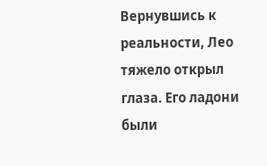Вернувшись к реальности, Лео тяжело открыл глаза. Его ладони были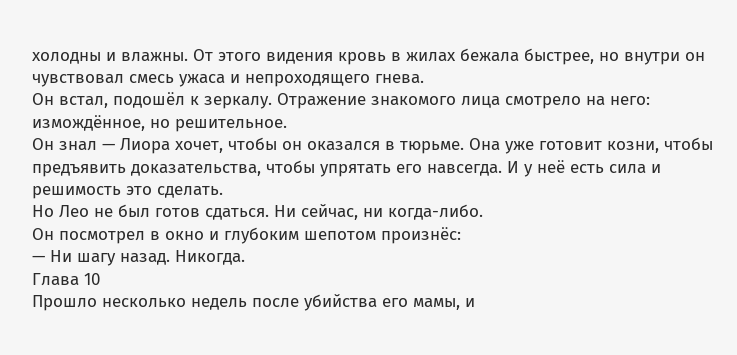холодны и влажны. От этого видения кровь в жилах бежала быстрее, но внутри он чувствовал смесь ужаса и непроходящего гнева.
Он встал, подошёл к зеркалу. Отражение знакомого лица смотрело на него: измождённое, но решительное.
Он знал — Лиора хочет, чтобы он оказался в тюрьме. Она уже готовит козни, чтобы предъявить доказательства, чтобы упрятать его навсегда. И у неё есть сила и решимость это сделать.
Но Лео не был готов сдаться. Ни сейчас, ни когда-либо.
Он посмотрел в окно и глубоким шепотом произнёс:
— Ни шагу назад. Никогда.
Глава 10
Прошло несколько недель после убийства его мамы, и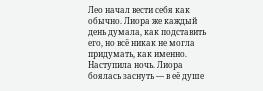Лео начал вести себя как обычно. Лиора же каждый день думала, как подставить его, но всё никак не могла придумать, как именно.
Наступила ночь. Лиора боялась заснуть — в её душе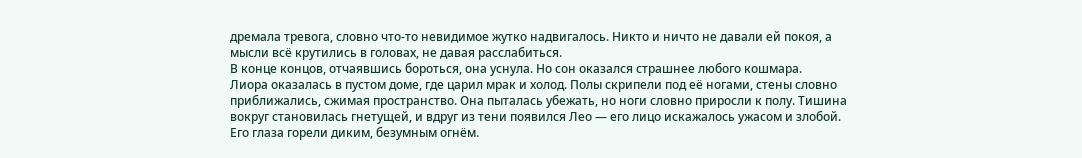дремала тревога, словно что-то невидимое жутко надвигалось. Никто и ничто не давали ей покоя, а мысли всё крутились в головах, не давая расслабиться.
В конце концов, отчаявшись бороться, она уснула. Но сон оказался страшнее любого кошмара.
Лиора оказалась в пустом доме, где царил мрак и холод. Полы скрипели под её ногами, стены словно приближались, сжимая пространство. Она пыталась убежать, но ноги словно приросли к полу. Тишина вокруг становилась гнетущей, и вдруг из тени появился Лео — его лицо искажалось ужасом и злобой. Его глаза горели диким, безумным огнём.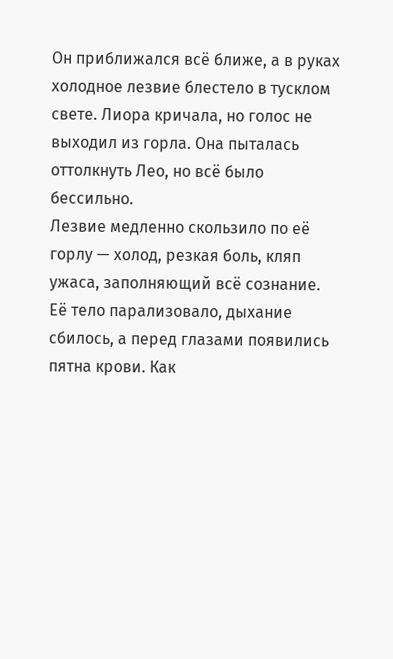Он приближался всё ближе, а в руках холодное лезвие блестело в тусклом свете. Лиора кричала, но голос не выходил из горла. Она пыталась оттолкнуть Лео, но всё было бессильно.
Лезвие медленно скользило по её горлу — холод, резкая боль, кляп ужаса, заполняющий всё сознание. Её тело парализовало, дыхание сбилось, а перед глазами появились пятна крови. Как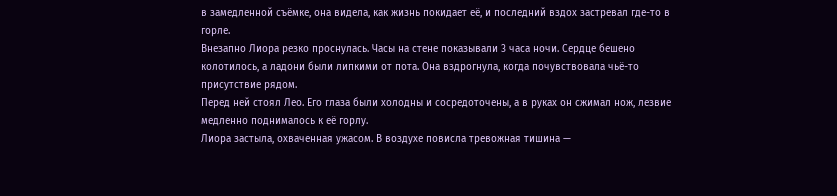в замедленной съёмке, она видела, как жизнь покидает её, и последний вздох застревал где-то в горле.
Внезапно Лиора резко проснулась. Часы на стене показывали 3 часа ночи. Сердце бешено колотилось, а ладони были липкими от пота. Она вздрогнула, когда почувствовала чьё-то присутствие рядом.
Перед ней стоял Лео. Его глаза были холодны и сосредоточены, а в руках он сжимал нож, лезвие медленно поднималось к её горлу.
Лиора застыла, охваченная ужасом. В воздухе повисла тревожная тишина —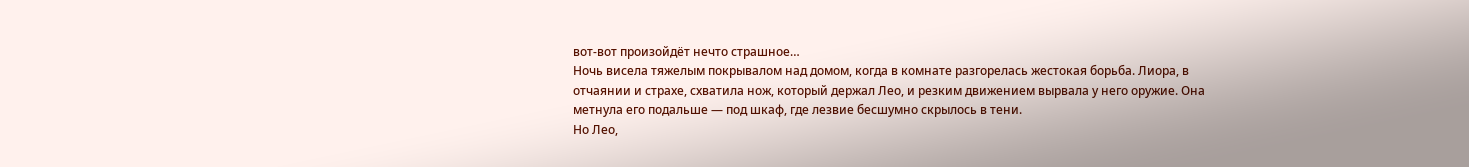вот-вот произойдёт нечто страшное…
Ночь висела тяжелым покрывалом над домом, когда в комнате разгорелась жестокая борьба. Лиора, в отчаянии и страхе, схватила нож, который держал Лео, и резким движением вырвала у него оружие. Она метнула его подальше — под шкаф, где лезвие бесшумно скрылось в тени.
Но Лео,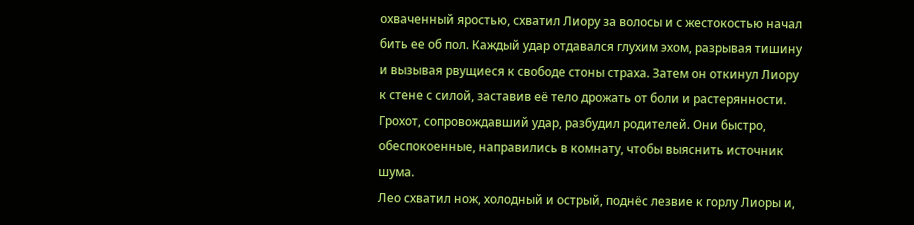охваченный яростью, схватил Лиору за волосы и с жестокостью начал бить ее об пол. Каждый удар отдавался глухим эхом, разрывая тишину и вызывая рвущиеся к свободе стоны страха. Затем он откинул Лиору к стене с силой, заставив её тело дрожать от боли и растерянности.
Грохот, сопровождавший удар, разбудил родителей. Они быстро, обеспокоенные, направились в комнату, чтобы выяснить источник шума.
Лео схватил нож, холодный и острый, поднёс лезвие к горлу Лиоры и,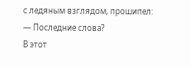с ледяным взглядом, прошипел:
— Последние слова?
В этот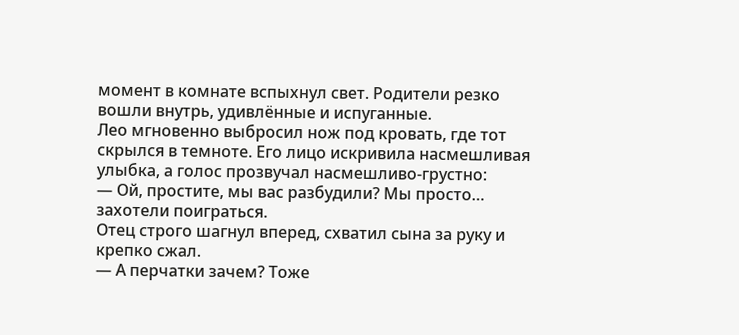момент в комнате вспыхнул свет. Родители резко вошли внутрь, удивлённые и испуганные.
Лео мгновенно выбросил нож под кровать, где тот скрылся в темноте. Его лицо искривила насмешливая улыбка, а голос прозвучал насмешливо-грустно:
— Ой, простите, мы вас разбудили? Мы просто… захотели поиграться.
Отец строго шагнул вперед, схватил сына за руку и крепко сжал.
— А перчатки зачем? Тоже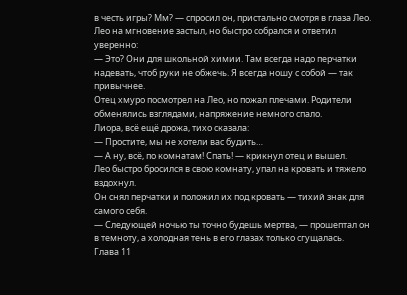в честь игры? Мм? — спросил он, пристально смотря в глаза Лео.
Лео на мгновение застыл, но быстро собрался и ответил уверенно:
— Это? Они для школьной химии. Там всегда надо перчатки надевать, чтоб руки не обжечь. Я всегда ношу с собой — так привычнее.
Отец хмуро посмотрел на Лео, но пожал плечами. Родители обменялись взглядами, напряжение немного спало.
Лиора, всё ещё дрожа, тихо сказала:
— Простите, мы не хотели вас будить…
— А ну, всё, по комнатам! Спать! — крикнул отец и вышел.
Лео быстро бросился в свою комнату, упал на кровать и тяжело вздохнул.
Он снял перчатки и положил их под кровать — тихий знак для самого себя.
— Следующей ночью ты точно будешь мертва, — прошептал он в темноту, а холодная тень в его глазах только сгущалась.
Глава 11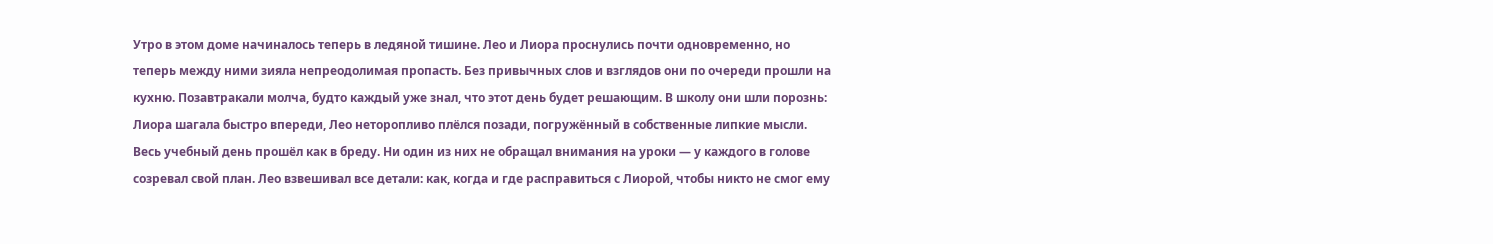Утро в этом доме начиналось теперь в ледяной тишине. Лео и Лиора проснулись почти одновременно, но теперь между ними зияла непреодолимая пропасть. Без привычных слов и взглядов они по очереди прошли на кухню. Позавтракали молча, будто каждый уже знал, что этот день будет решающим. В школу они шли порознь: Лиора шагала быстро впереди, Лео неторопливо плёлся позади, погружённый в собственные липкие мысли.
Весь учебный день прошёл как в бреду. Ни один из них не обращал внимания на уроки — у каждого в голове созревал свой план. Лео взвешивал все детали: как, когда и где расправиться с Лиорой, чтобы никто не смог ему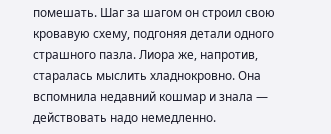помешать. Шаг за шагом он строил свою кровавую схему, подгоняя детали одного страшного пазла. Лиора же, напротив, старалась мыслить хладнокровно. Она вспомнила недавний кошмар и знала — действовать надо немедленно.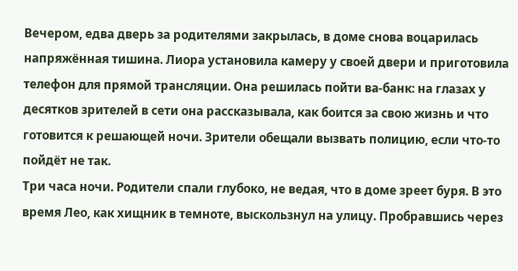Вечером, едва дверь за родителями закрылась, в доме снова воцарилась напряжённая тишина. Лиора установила камеру у своей двери и приготовила телефон для прямой трансляции. Она решилась пойти ва-банк: на глазах у десятков зрителей в сети она рассказывала, как боится за свою жизнь и что готовится к решающей ночи. Зрители обещали вызвать полицию, если что-то пойдёт не так.
Три часа ночи. Родители спали глубоко, не ведая, что в доме зреет буря. В это время Лео, как хищник в темноте, выскользнул на улицу. Пробравшись через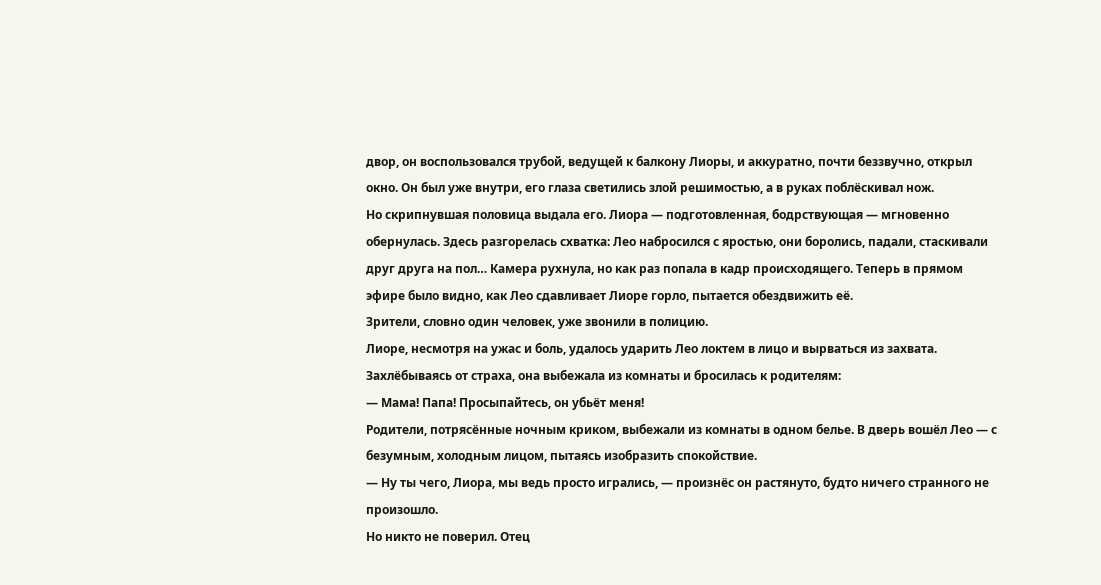двор, он воспользовался трубой, ведущей к балкону Лиоры, и аккуратно, почти беззвучно, открыл окно. Он был уже внутри, его глаза светились злой решимостью, а в руках поблёскивал нож.
Но скрипнувшая половица выдала его. Лиора — подготовленная, бодрствующая — мгновенно обернулась. Здесь разгорелась схватка: Лео набросился с яростью, они боролись, падали, стаскивали друг друга на пол… Камера рухнула, но как раз попала в кадр происходящего. Теперь в прямом эфире было видно, как Лео сдавливает Лиоре горло, пытается обездвижить её.
Зрители, словно один человек, уже звонили в полицию.
Лиоре, несмотря на ужас и боль, удалось ударить Лео локтем в лицо и вырваться из захвата. Захлёбываясь от страха, она выбежала из комнаты и бросилась к родителям:
— Мама! Папа! Просыпайтесь, он убьёт меня!
Родители, потрясённые ночным криком, выбежали из комнаты в одном белье. В дверь вошёл Лео — с безумным, холодным лицом, пытаясь изобразить спокойствие.
— Ну ты чего, Лиора, мы ведь просто игрались, — произнёс он растянуто, будто ничего странного не произошло.
Но никто не поверил. Отец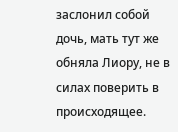заслонил собой дочь, мать тут же обняла Лиору, не в силах поверить в происходящее.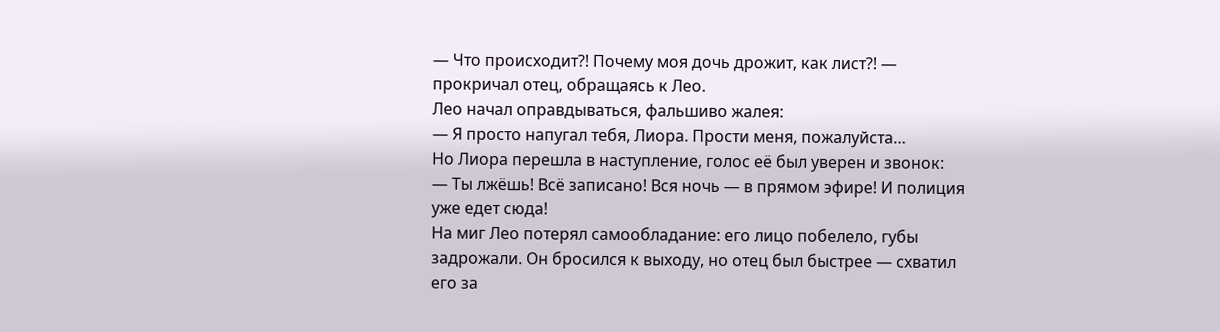— Что происходит?! Почему моя дочь дрожит, как лист?! — прокричал отец, обращаясь к Лео.
Лео начал оправдываться, фальшиво жалея:
— Я просто напугал тебя, Лиора. Прости меня, пожалуйста…
Но Лиора перешла в наступление, голос её был уверен и звонок:
— Ты лжёшь! Всё записано! Вся ночь — в прямом эфире! И полиция уже едет сюда!
На миг Лео потерял самообладание: его лицо побелело, губы задрожали. Он бросился к выходу, но отец был быстрее — схватил его за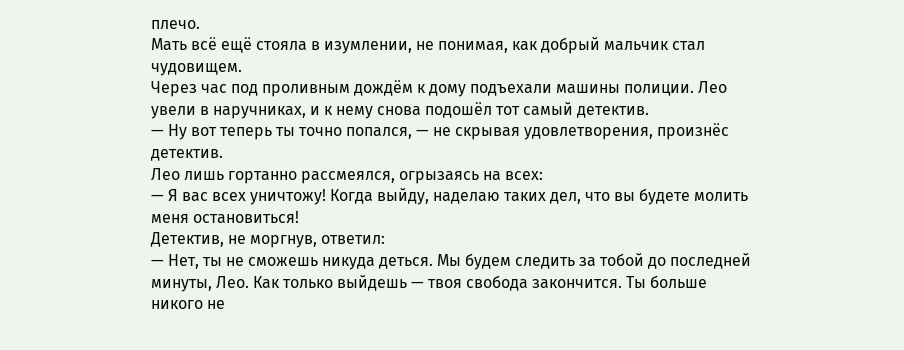плечо.
Мать всё ещё стояла в изумлении, не понимая, как добрый мальчик стал чудовищем.
Через час под проливным дождём к дому подъехали машины полиции. Лео увели в наручниках, и к нему снова подошёл тот самый детектив.
— Ну вот теперь ты точно попался, — не скрывая удовлетворения, произнёс детектив.
Лео лишь гортанно рассмеялся, огрызаясь на всех:
— Я вас всех уничтожу! Когда выйду, наделаю таких дел, что вы будете молить меня остановиться!
Детектив, не моргнув, ответил:
— Нет, ты не сможешь никуда деться. Мы будем следить за тобой до последней минуты, Лео. Как только выйдешь — твоя свобода закончится. Ты больше никого не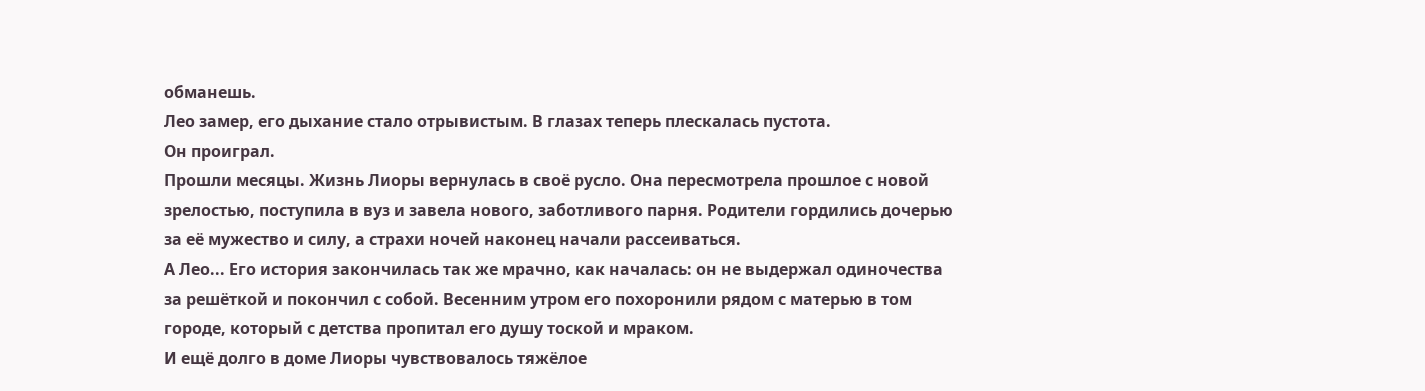обманешь.
Лео замер, его дыхание стало отрывистым. В глазах теперь плескалась пустота.
Он проиграл.
Прошли месяцы. Жизнь Лиоры вернулась в своё русло. Она пересмотрела прошлое с новой зрелостью, поступила в вуз и завела нового, заботливого парня. Родители гордились дочерью за её мужество и силу, а страхи ночей наконец начали рассеиваться.
А Лео... Его история закончилась так же мрачно, как началась: он не выдержал одиночества за решёткой и покончил с собой. Весенним утром его похоронили рядом с матерью в том городе, который с детства пропитал его душу тоской и мраком.
И ещё долго в доме Лиоры чувствовалось тяжёлое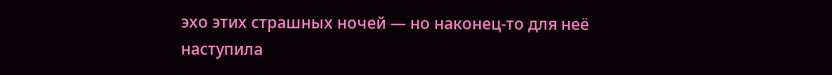эхо этих страшных ночей — но наконец-то для неё наступила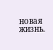новая жизнь.